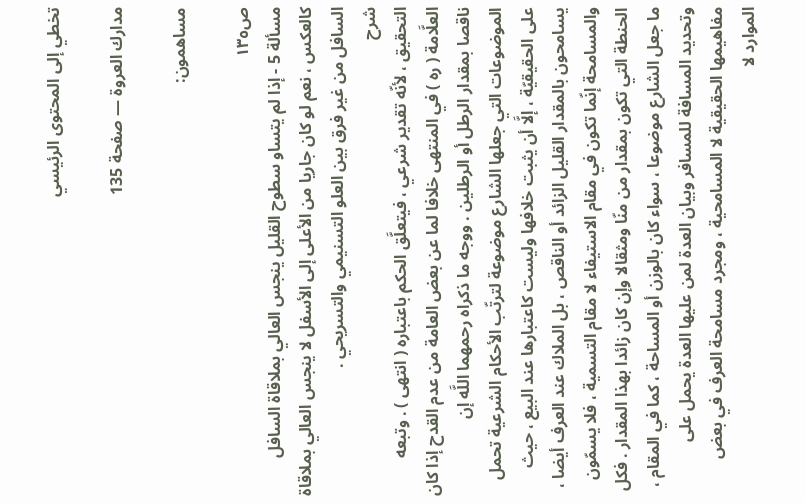تخطي إلى المحتوى الرئيسي

مدارك العروة — صفحة 135

مساهمون:

ص١٣٥
مسألة 5 - إذا لم يتساو سطوح القليل ينجس العالي بملاقاة السافل كالعكس ، نعم لو كان جاريا من الأعلى إلى الأسفل لا ينجس العالي بملاقاة السافل من غير فرق بين العلو التسنيمي والتسريحي .
شرح
التحقيق ، لأنّه تقدير شرعي ، فيتعلَّق الحكم باعتباره ( انتهى ) . وتبعه العلَّامة ( ره ) في المنتهى خلافا لما عن بعض العامة من عدم القدح إذا كان ناقصا بمقدار الرطل أو الرطلين . ووجه ما ذكراه رحمهما اللَّه إن الموضوعات التي جعلها الشارع موضوعة لترتّب الأحكام الشرعية تحمل على الحقيقيّة ، إلَّا أن يثبت خلافها وليست كاعتبارها عند البيع ، حيث يسامحون بالمقدار القليل الزائد أو الناقص ، بل الملاك عند العرف أيضا ، والمسامحة إنّما تكون في مقام الاستيفاء لا مقام التسمية ، فلا يسمّون الحنطة التي تكون بمقدار من منّا ومثقالا وإن كان زائدا بهذا المقدار . فكل ما جعل الشارع موضوعا ، سواء كان بالوزن أو المساحة ، كما في المقام ، وتحديد المسافة للمسافر وبيان العدة لمن عليها العدة يحمل على مفاهيمها الحقيقية لا المسامحية ، ومجرد مسامحة العرف في بعض الموارد لا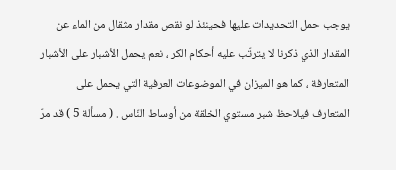يوجب حمل التحديدات عليها فحينئذ لو نقص مقدار مثقال من الماء عن المقدار الذي ذكرنا لا يترتّب عليه أحكام الكر ، نعم يحمل الأشبار على الأشبار المتعارفة ، كما هو الميزان في الموضوعات العرفية التي يحمل على المتعارف فيلاحظ شبر مستوي الخلقة من أوساط النّاس . ( مسألة 5 ) قد مرّ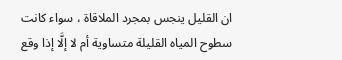ان القليل ينجس بمجرد الملاقاة ، سواء كانت سطوح المياه القليلة متساوية أم لا إلَّا إذا وقع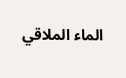الماء الملاقي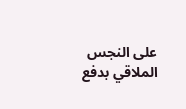على النجس الملاقي بدفع